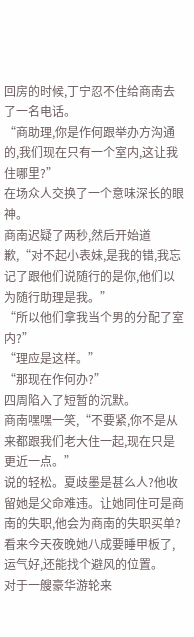回房的时候,丁宁忍不住给商南去了一名电话。
“商助理,你是作何跟举办方沟通的,我们现在只有一个室内,这让我住哪里?”
在场众人交换了一个意味深长的眼神。
商南迟疑了两秒,然后开始道歉,“对不起小表妹,是我的错,我忘记了跟他们说随行的是你,他们以为随行助理是我。”
“所以他们拿我当个男的分配了室内?”
“理应是这样。”
“那现在作何办?”
四周陷入了短暂的沉默。
商南嘿嘿一笑,“不要紧,你不是从来都跟我们老大住一起,现在只是更近一点。”
说的轻松。夏歧墨是甚么人?他收留她是父命难违。让她同住可是商南的失职,他会为商南的失职买单?
看来今天夜晚她八成要睡甲板了,运气好,还能找个避风的位置。
对于一艘豪华游轮来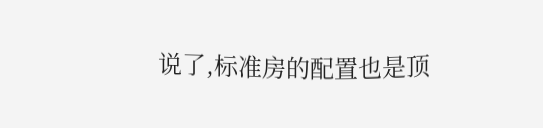说了,标准房的配置也是顶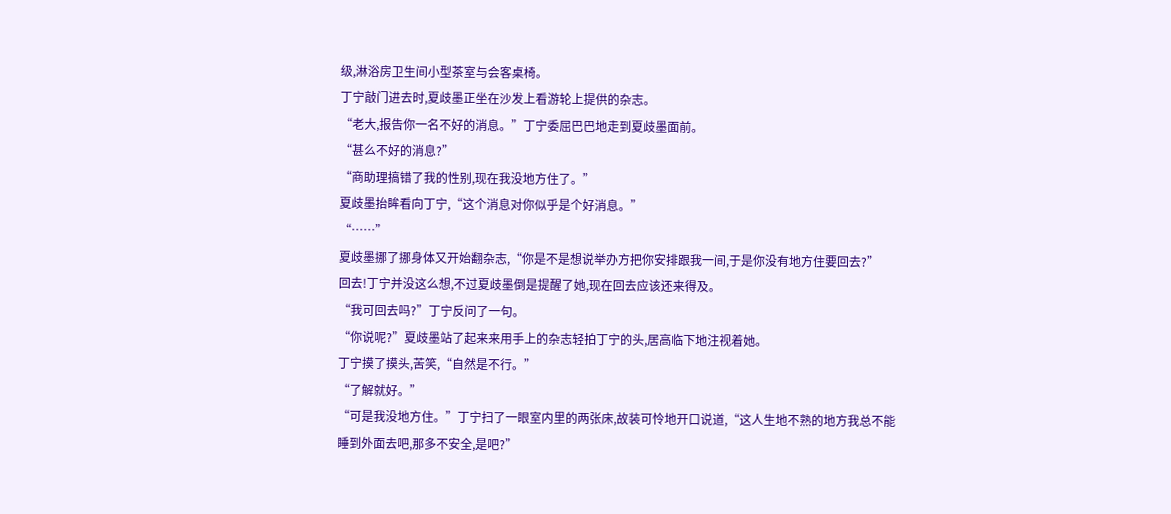级,淋浴房卫生间小型茶室与会客桌椅。
丁宁敲门进去时,夏歧墨正坐在沙发上看游轮上提供的杂志。
“老大,报告你一名不好的消息。”丁宁委屈巴巴地走到夏歧墨面前。
“甚么不好的消息?”
“商助理搞错了我的性别,现在我没地方住了。”
夏歧墨抬眸看向丁宁,“这个消息对你似乎是个好消息。”
“……”
夏歧墨挪了挪身体又开始翻杂志,“你是不是想说举办方把你安排跟我一间,于是你没有地方住要回去?”
回去!丁宁并没这么想,不过夏歧墨倒是提醒了她,现在回去应该还来得及。
“我可回去吗?”丁宁反问了一句。
“你说呢?”夏歧墨站了起来来用手上的杂志轻拍丁宁的头,居高临下地注视着她。
丁宁摸了摸头,苦笑,“自然是不行。”
“了解就好。”
“可是我没地方住。”丁宁扫了一眼室内里的两张床,故装可怜地开口说道,“这人生地不熟的地方我总不能睡到外面去吧,那多不安全,是吧?”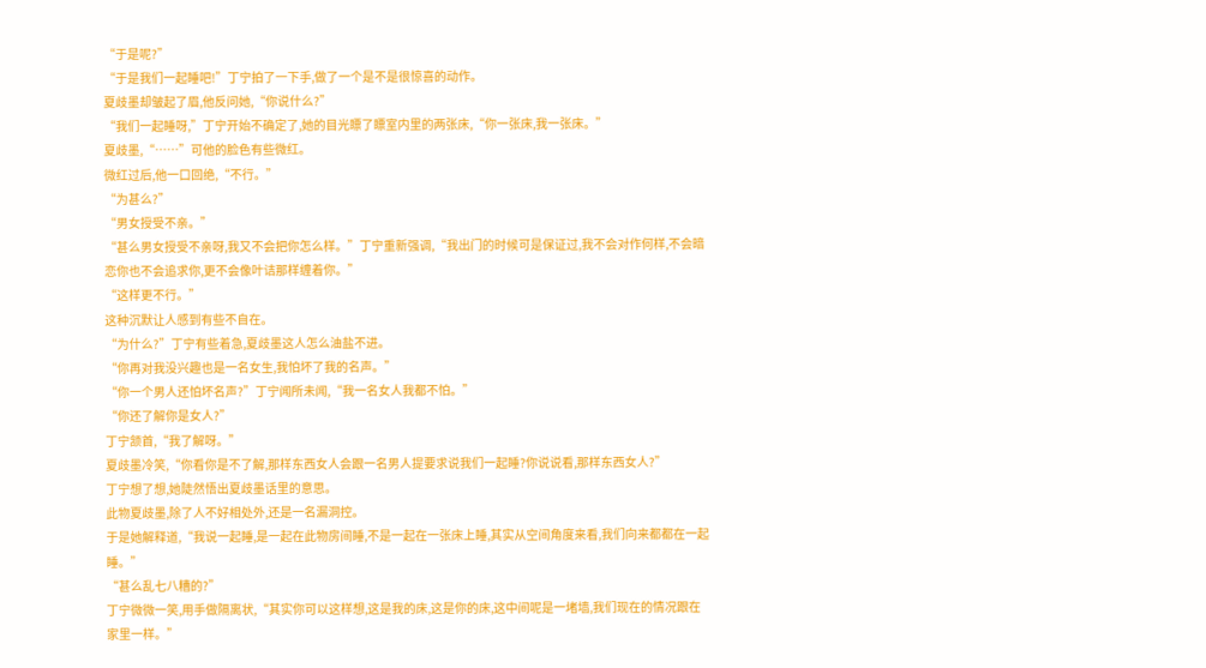“于是呢?”
“于是我们一起睡吧!”丁宁拍了一下手,做了一个是不是很惊喜的动作。
夏歧墨却皱起了眉,他反问她,“你说什么?”
“我们一起睡呀,”丁宁开始不确定了,她的目光瞟了瞟室内里的两张床,“你一张床,我一张床。”
夏歧墨,“……”可他的脸色有些微红。
微红过后,他一口回绝,“不行。”
“为甚么?”
“男女授受不亲。”
“甚么男女授受不亲呀,我又不会把你怎么样。”丁宁重新强调,“我出门的时候可是保证过,我不会对作何样,不会暗恋你也不会追求你,更不会像叶诘那样缠着你。”
“这样更不行。”
这种沉默让人感到有些不自在。
“为什么?”丁宁有些着急,夏歧墨这人怎么油盐不进。
“你再对我没兴趣也是一名女生,我怕坏了我的名声。”
“你一个男人还怕坏名声?”丁宁闻所未闻,“我一名女人我都不怕。”
“你还了解你是女人?”
丁宁颔首,“我了解呀。”
夏歧墨冷笑,“你看你是不了解,那样东西女人会跟一名男人提要求说我们一起睡?你说说看,那样东西女人?”
丁宁想了想,她陡然悟出夏歧墨话里的意思。
此物夏歧墨,除了人不好相处外,还是一名漏洞控。
于是她解释道,“我说一起睡,是一起在此物房间睡,不是一起在一张床上睡,其实从空间角度来看,我们向来都都在一起睡。”
“甚么乱七八糟的?”
丁宁微微一笑,用手做隔离状,“其实你可以这样想,这是我的床,这是你的床,这中间呢是一堵墙,我们现在的情况跟在家里一样。”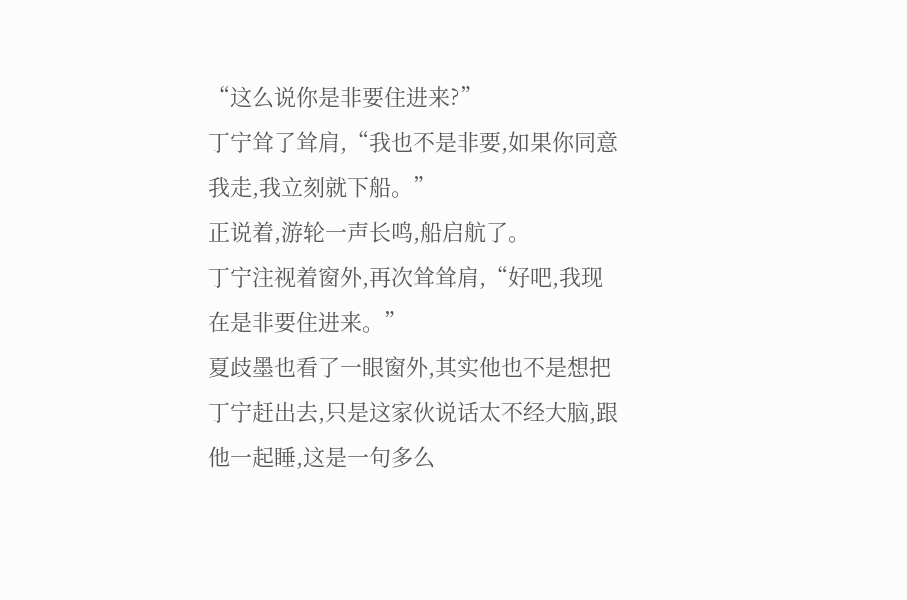“这么说你是非要住进来?”
丁宁耸了耸肩,“我也不是非要,如果你同意我走,我立刻就下船。”
正说着,游轮一声长鸣,船启航了。
丁宁注视着窗外,再次耸耸肩,“好吧,我现在是非要住进来。”
夏歧墨也看了一眼窗外,其实他也不是想把丁宁赶出去,只是这家伙说话太不经大脑,跟他一起睡,这是一句多么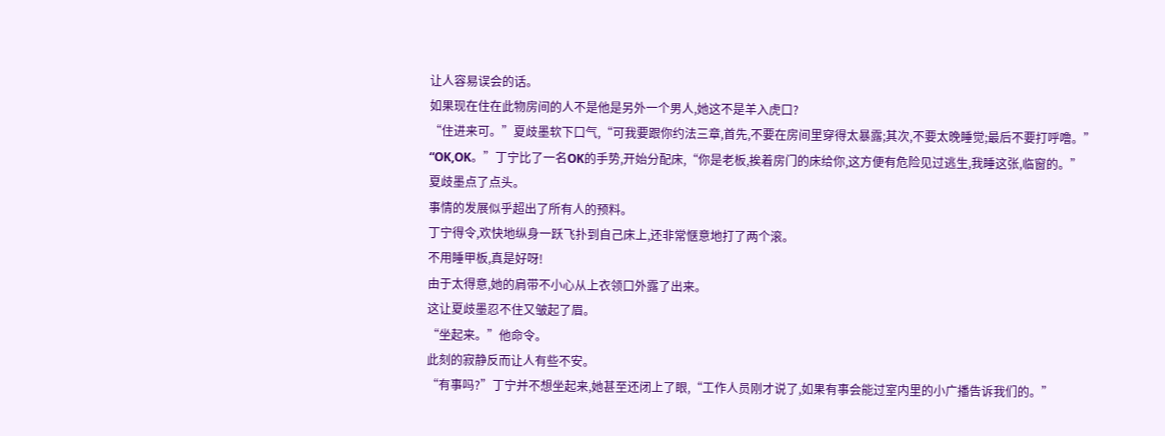让人容易误会的话。
如果现在住在此物房间的人不是他是另外一个男人,她这不是羊入虎口?
“住进来可。”夏歧墨软下口气,“可我要跟你约法三章,首先,不要在房间里穿得太暴露;其次,不要太晚睡觉;最后不要打呼噜。”
“OK,OK。”丁宁比了一名OK的手势,开始分配床,“你是老板,挨着房门的床给你,这方便有危险见过逃生,我睡这张,临窗的。”
夏歧墨点了点头。
事情的发展似乎超出了所有人的预料。
丁宁得令,欢快地纵身一跃飞扑到自己床上,还非常惬意地打了两个滚。
不用睡甲板,真是好呀!
由于太得意,她的肩带不小心从上衣领口外露了出来。
这让夏歧墨忍不住又皱起了眉。
“坐起来。”他命令。
此刻的寂静反而让人有些不安。
“有事吗?”丁宁并不想坐起来,她甚至还闭上了眼,“工作人员刚才说了,如果有事会能过室内里的小广播告诉我们的。”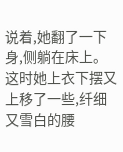说着,她翻了一下身,侧躺在床上。
这时她上衣下摆又上移了一些,纤细又雪白的腰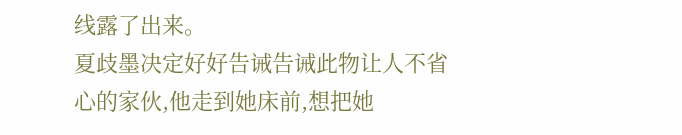线露了出来。
夏歧墨决定好好告诫告诫此物让人不省心的家伙,他走到她床前,想把她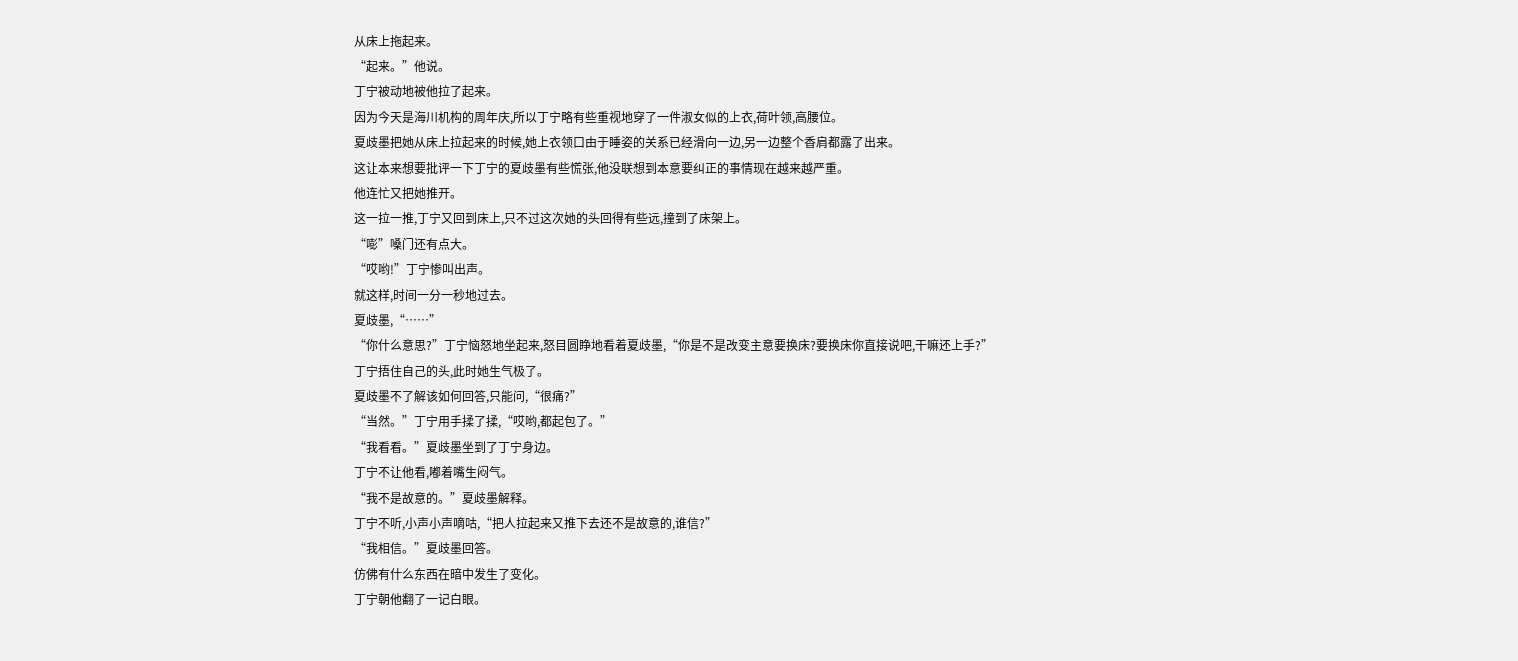从床上拖起来。
“起来。”他说。
丁宁被动地被他拉了起来。
因为今天是海川机构的周年庆,所以丁宁略有些重视地穿了一件淑女似的上衣,荷叶领,高腰位。
夏歧墨把她从床上拉起来的时候,她上衣领口由于睡姿的关系已经滑向一边,另一边整个香肩都露了出来。
这让本来想要批评一下丁宁的夏歧墨有些慌张,他没联想到本意要纠正的事情现在越来越严重。
他连忙又把她推开。
这一拉一推,丁宁又回到床上,只不过这次她的头回得有些远,撞到了床架上。
“嘭”嗓门还有点大。
“哎哟!”丁宁惨叫出声。
就这样,时间一分一秒地过去。
夏歧墨,“……”
“你什么意思?”丁宁恼怒地坐起来,怒目圆睁地看着夏歧墨,“你是不是改变主意要换床?要换床你直接说吧,干嘛还上手?”
丁宁捂住自己的头,此时她生气极了。
夏歧墨不了解该如何回答,只能问,“很痛?”
“当然。”丁宁用手揉了揉,“哎哟,都起包了。”
“我看看。”夏歧墨坐到了丁宁身边。
丁宁不让他看,嘟着嘴生闷气。
“我不是故意的。”夏歧墨解释。
丁宁不听,小声小声嘀咕,“把人拉起来又推下去还不是故意的,谁信?”
“我相信。”夏歧墨回答。
仿佛有什么东西在暗中发生了变化。
丁宁朝他翻了一记白眼。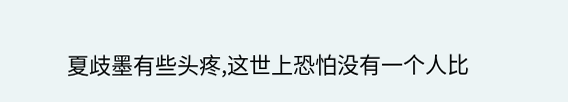夏歧墨有些头疼,这世上恐怕没有一个人比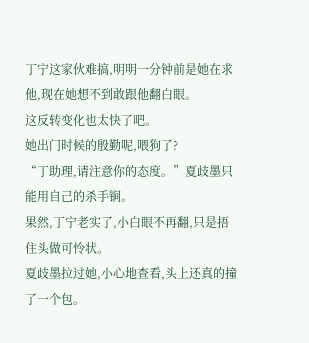丁宁这家伙难搞,明明一分钟前是她在求他,现在她想不到敢跟他翻白眼。
这反转变化也太快了吧。
她出门时候的殷勤呢,喂狗了?
“丁助理,请注意你的态度。”夏歧墨只能用自己的杀手锏。
果然,丁宁老实了,小白眼不再翻,只是捂住头做可怜状。
夏歧墨拉过她,小心地查看,头上还真的撞了一个包。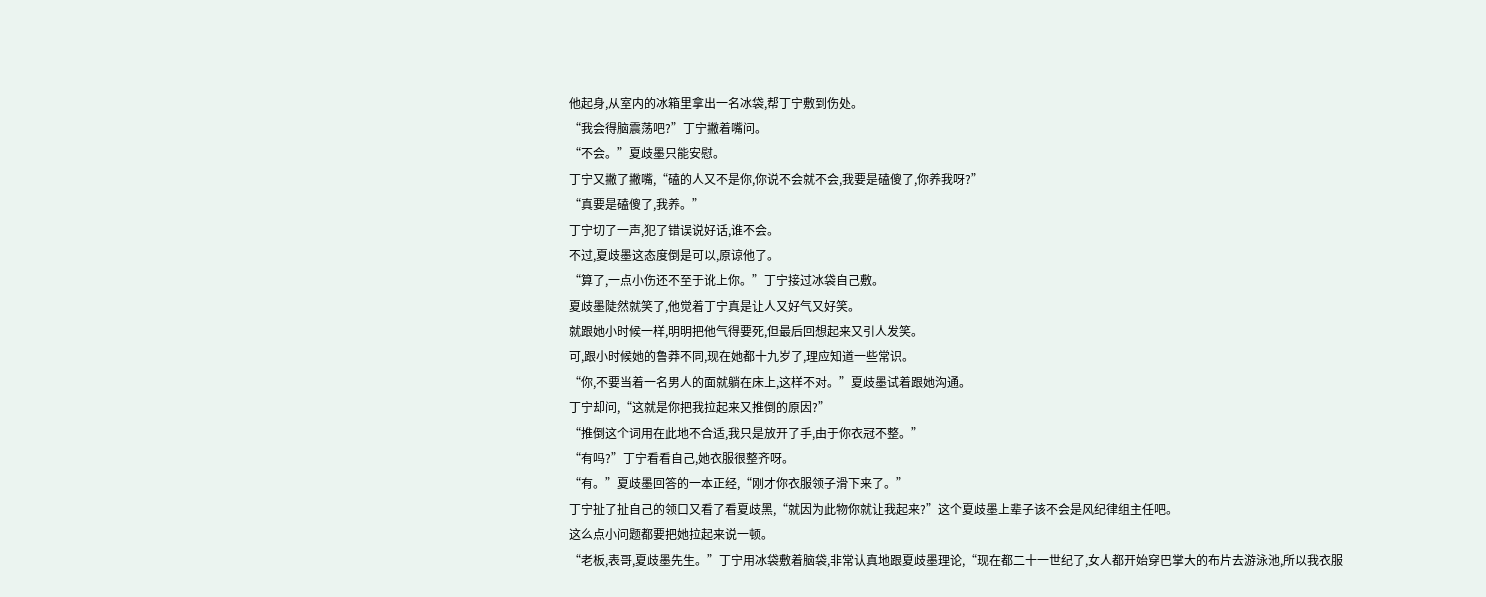他起身,从室内的冰箱里拿出一名冰袋,帮丁宁敷到伤处。
“我会得脑震荡吧?”丁宁撇着嘴问。
“不会。”夏歧墨只能安慰。
丁宁又撇了撇嘴,“磕的人又不是你,你说不会就不会,我要是磕傻了,你养我呀?”
“真要是磕傻了,我养。”
丁宁切了一声,犯了错误说好话,谁不会。
不过,夏歧墨这态度倒是可以,原谅他了。
“算了,一点小伤还不至于讹上你。”丁宁接过冰袋自己敷。
夏歧墨陡然就笑了,他觉着丁宁真是让人又好气又好笑。
就跟她小时候一样,明明把他气得要死,但最后回想起来又引人发笑。
可,跟小时候她的鲁莽不同,现在她都十九岁了,理应知道一些常识。
“你,不要当着一名男人的面就躺在床上,这样不对。”夏歧墨试着跟她沟通。
丁宁却问,“这就是你把我拉起来又推倒的原因?”
“推倒这个词用在此地不合适,我只是放开了手,由于你衣冠不整。”
“有吗?”丁宁看看自己,她衣服很整齐呀。
“有。”夏歧墨回答的一本正经,“刚才你衣服领子滑下来了。”
丁宁扯了扯自己的领口又看了看夏歧黑,“就因为此物你就让我起来?”这个夏歧墨上辈子该不会是风纪律组主任吧。
这么点小问题都要把她拉起来说一顿。
“老板,表哥,夏歧墨先生。”丁宁用冰袋敷着脑袋,非常认真地跟夏歧墨理论,“现在都二十一世纪了,女人都开始穿巴掌大的布片去游泳池,所以我衣服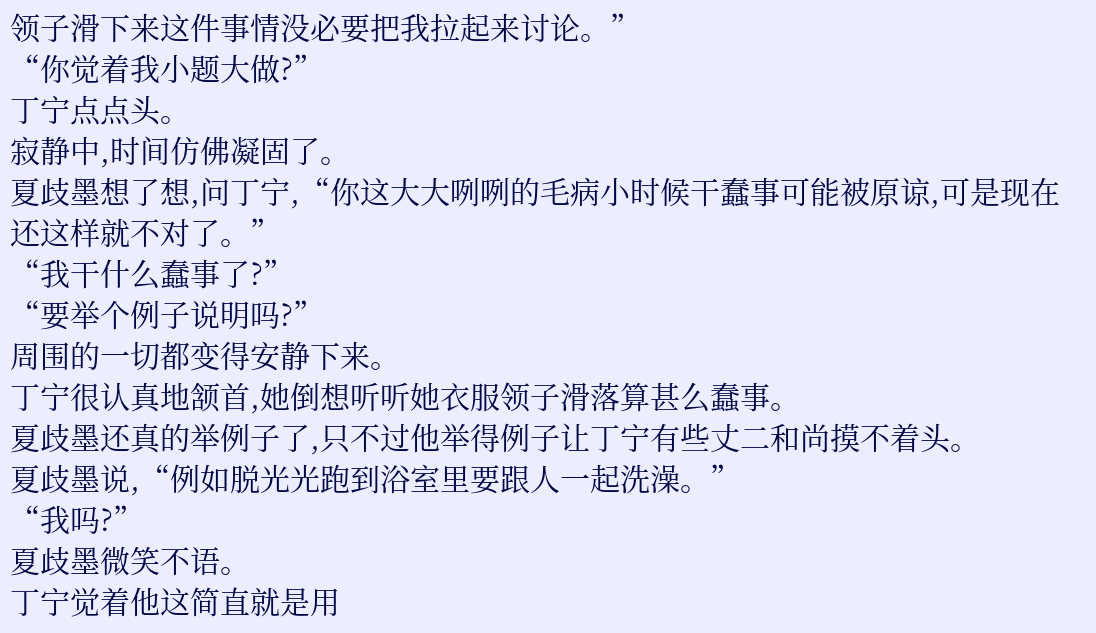领子滑下来这件事情没必要把我拉起来讨论。”
“你觉着我小题大做?”
丁宁点点头。
寂静中,时间仿佛凝固了。
夏歧墨想了想,问丁宁,“你这大大咧咧的毛病小时候干蠢事可能被原谅,可是现在还这样就不对了。”
“我干什么蠢事了?”
“要举个例子说明吗?”
周围的一切都变得安静下来。
丁宁很认真地颔首,她倒想听听她衣服领子滑落算甚么蠢事。
夏歧墨还真的举例子了,只不过他举得例子让丁宁有些丈二和尚摸不着头。
夏歧墨说,“例如脱光光跑到浴室里要跟人一起洗澡。”
“我吗?”
夏歧墨微笑不语。
丁宁觉着他这简直就是用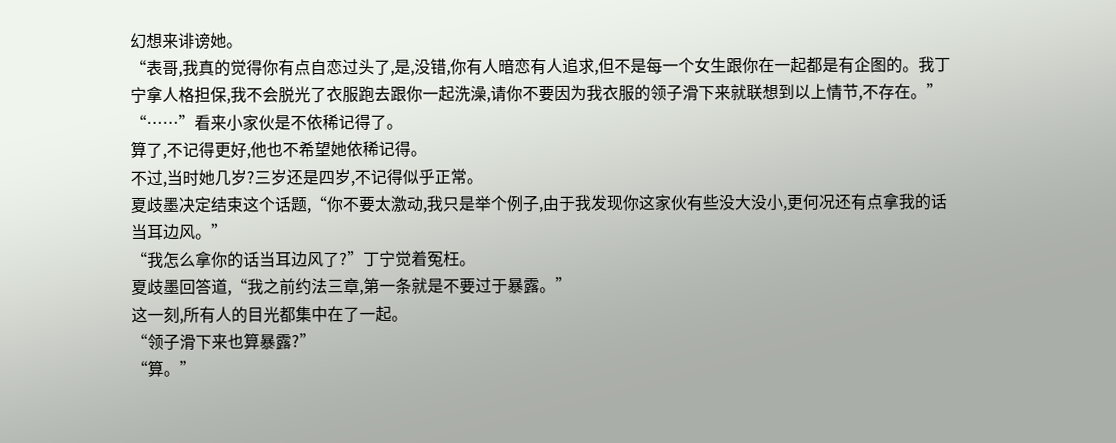幻想来诽谤她。
“表哥,我真的觉得你有点自恋过头了,是,没错,你有人暗恋有人追求,但不是每一个女生跟你在一起都是有企图的。我丁宁拿人格担保,我不会脱光了衣服跑去跟你一起洗澡,请你不要因为我衣服的领子滑下来就联想到以上情节,不存在。”
“……”看来小家伙是不依稀记得了。
算了,不记得更好,他也不希望她依稀记得。
不过,当时她几岁?三岁还是四岁,不记得似乎正常。
夏歧墨决定结束这个话题,“你不要太激动,我只是举个例子,由于我发现你这家伙有些没大没小,更何况还有点拿我的话当耳边风。”
“我怎么拿你的话当耳边风了?”丁宁觉着冤枉。
夏歧墨回答道,“我之前约法三章,第一条就是不要过于暴露。”
这一刻,所有人的目光都集中在了一起。
“领子滑下来也算暴露?”
“算。”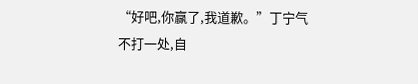“好吧,你赢了,我道歉。”丁宁气不打一处,自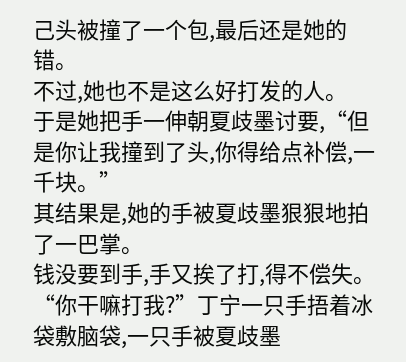己头被撞了一个包,最后还是她的错。
不过,她也不是这么好打发的人。
于是她把手一伸朝夏歧墨讨要,“但是你让我撞到了头,你得给点补偿,一千块。”
其结果是,她的手被夏歧墨狠狠地拍了一巴掌。
钱没要到手,手又挨了打,得不偿失。
“你干嘛打我?”丁宁一只手捂着冰袋敷脑袋,一只手被夏歧墨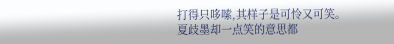打得只哆嗦,其样子是可怜又可笑。
夏歧墨却一点笑的意思都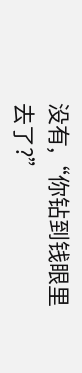没有,“你钻到钱眼里去了?”